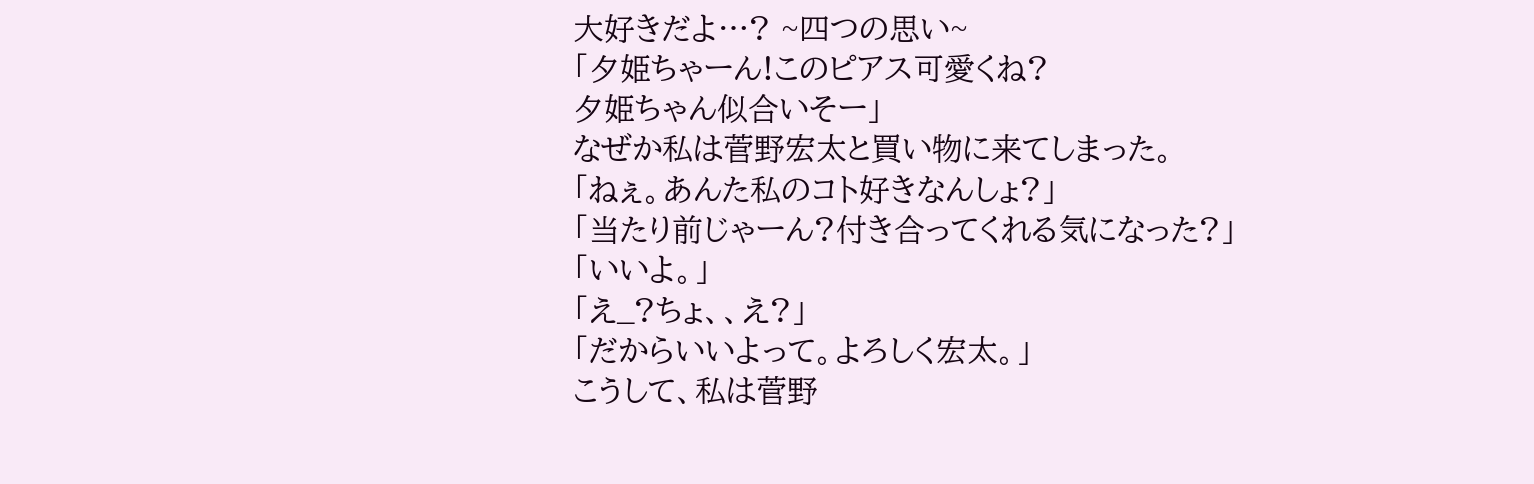大好きだよ…? ~四つの思い~
「夕姫ちゃーん!このピアス可愛くね?
夕姫ちゃん似合いそー」
なぜか私は菅野宏太と買い物に来てしまった。
「ねぇ。あんた私のコト好きなんしょ?」
「当たり前じゃーん?付き合ってくれる気になった?」
「いいよ。」
「え_?ちょ、、え?」
「だからいいよって。よろしく宏太。」
こうして、私は菅野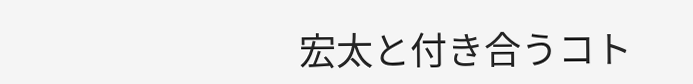宏太と付き合うコト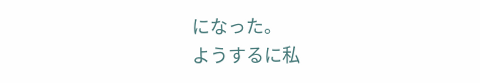になった。
ようするに私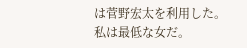は菅野宏太を利用した。
私は最低な女だ。